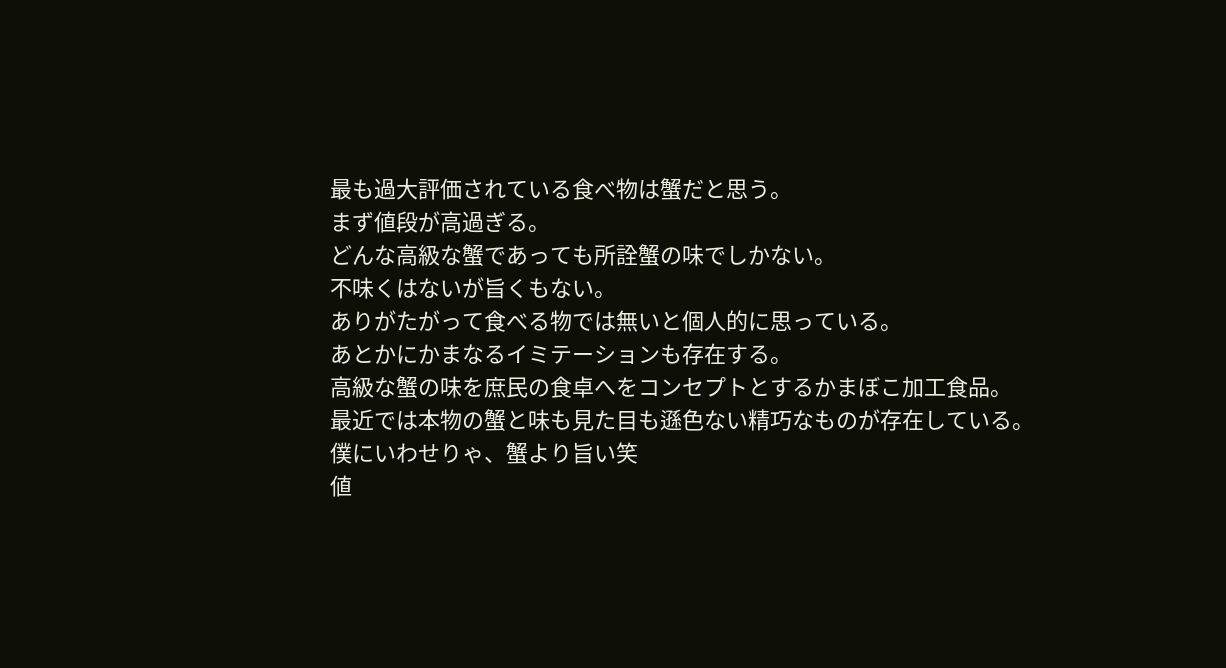最も過大評価されている食べ物は蟹だと思う。
まず値段が高過ぎる。
どんな高級な蟹であっても所詮蟹の味でしかない。
不味くはないが旨くもない。
ありがたがって食べる物では無いと個人的に思っている。
あとかにかまなるイミテーションも存在する。
高級な蟹の味を庶民の食卓へをコンセプトとするかまぼこ加工食品。
最近では本物の蟹と味も見た目も遜色ない精巧なものが存在している。
僕にいわせりゃ、蟹より旨い笑
値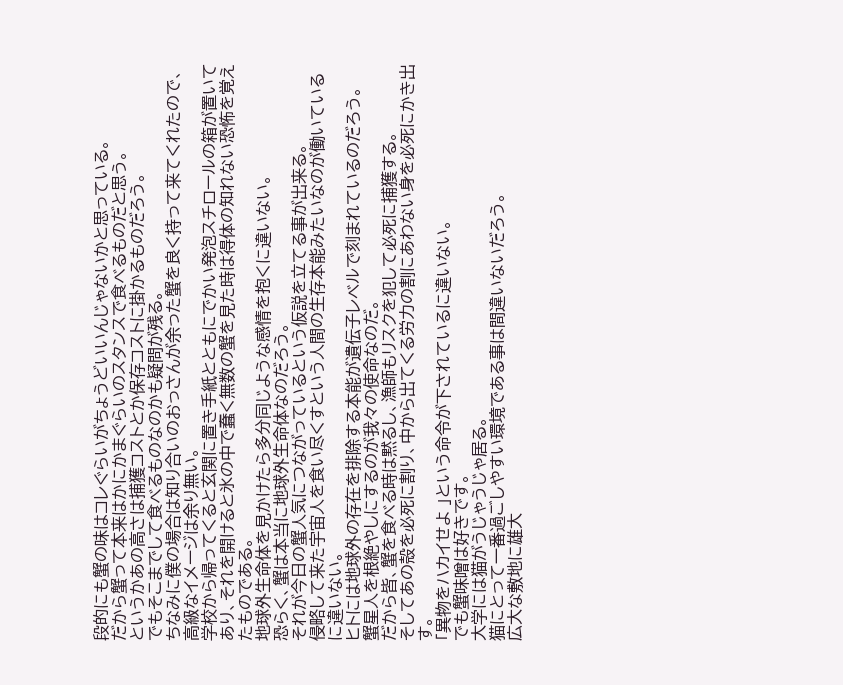段的にも蟹の味はコレぐらいがちょうどいいんじゃないかと思っている。
だから蟹って本来はかにかまぐらいのスタンスで食べるものだと思う。
というかあの高さは捕獲コストとか保存コストに掛かるものだろう。
でもそこまでして食べるものなのかも疑問が残る。
ちなみに僕の場合は知り合いのおっさんが余った蟹を良く持って来てくれたので、高級なイメージは余り無い。
学校から帰ってくると玄関に置き手紙とともにでかい発泡スチロールの箱が置いてあり、それを開けると氷の中で蠢く無数の蟹を見た時は得体の知れない恐怖を覚えたものである。
地球外生命体を見かけたら多分同じような感情を抱くに違いない。
恐らく、蟹は本当に地球外生命体なのだろう。
それが今日の蟹人気につながっているという仮説を立てる事が出来る。
侵略して来た宇宙人を食い尽くすという人間の生存本能みたいなのが働いているに違いない。
ヒトには地球外の存在を排除する本能が遺伝子レベルで刻まれているのだろう。
蟹星人を根絶やしにするのが我々の使命なのだ。
だから皆、蟹を食べる時は黙るし、漁師もリスクを犯して必死に捕獲する。
そしてあの殻を必死に割り、中から出てくる労力の割にあわない身を必死にかき出す。
「異物をハカイせよ 」という命令が下されているに違いない。
でも蟹味噌は好きです。
大学には猫がうじゃうじゃ居る。
猫にとって一番過ごしやすい環境である事は間違いないだろう。
広大な敷地に雄大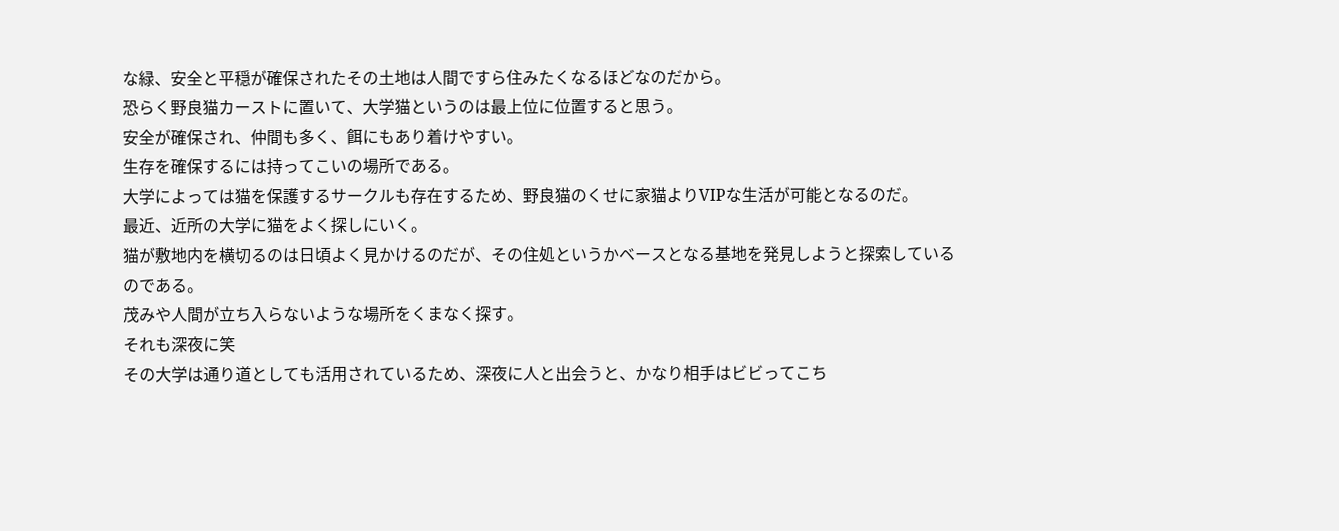な緑、安全と平穏が確保されたその土地は人間ですら住みたくなるほどなのだから。
恐らく野良猫カーストに置いて、大学猫というのは最上位に位置すると思う。
安全が確保され、仲間も多く、餌にもあり着けやすい。
生存を確保するには持ってこいの場所である。
大学によっては猫を保護するサークルも存在するため、野良猫のくせに家猫よりVIPな生活が可能となるのだ。
最近、近所の大学に猫をよく探しにいく。
猫が敷地内を横切るのは日頃よく見かけるのだが、その住処というかベースとなる基地を発見しようと探索しているのである。
茂みや人間が立ち入らないような場所をくまなく探す。
それも深夜に笑
その大学は通り道としても活用されているため、深夜に人と出会うと、かなり相手はビビってこち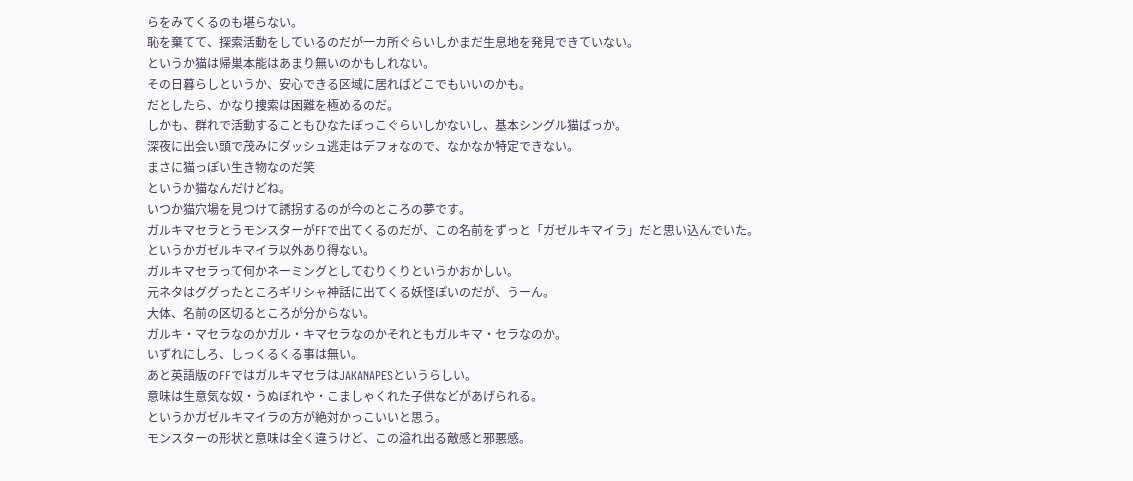らをみてくるのも堪らない。
恥を棄てて、探索活動をしているのだが一カ所ぐらいしかまだ生息地を発見できていない。
というか猫は帰巣本能はあまり無いのかもしれない。
その日暮らしというか、安心できる区域に居ればどこでもいいのかも。
だとしたら、かなり捜索は困難を極めるのだ。
しかも、群れで活動することもひなたぼっこぐらいしかないし、基本シングル猫ばっか。
深夜に出会い頭で茂みにダッシュ逃走はデフォなので、なかなか特定できない。
まさに猫っぽい生き物なのだ笑
というか猫なんだけどね。
いつか猫穴場を見つけて誘拐するのが今のところの夢です。
ガルキマセラとうモンスターがFFで出てくるのだが、この名前をずっと「ガゼルキマイラ」だと思い込んでいた。
というかガゼルキマイラ以外あり得ない。
ガルキマセラって何かネーミングとしてむりくりというかおかしい。
元ネタはググったところギリシャ神話に出てくる妖怪ぽいのだが、うーん。
大体、名前の区切るところが分からない。
ガルキ・マセラなのかガル・キマセラなのかそれともガルキマ・セラなのか。
いずれにしろ、しっくるくる事は無い。
あと英語版のFFではガルキマセラはJAKANAPESというらしい。
意味は生意気な奴・うぬぼれや・こましゃくれた子供などがあげられる。
というかガゼルキマイラの方が絶対かっこいいと思う。
モンスターの形状と意味は全く違うけど、この溢れ出る敵感と邪悪感。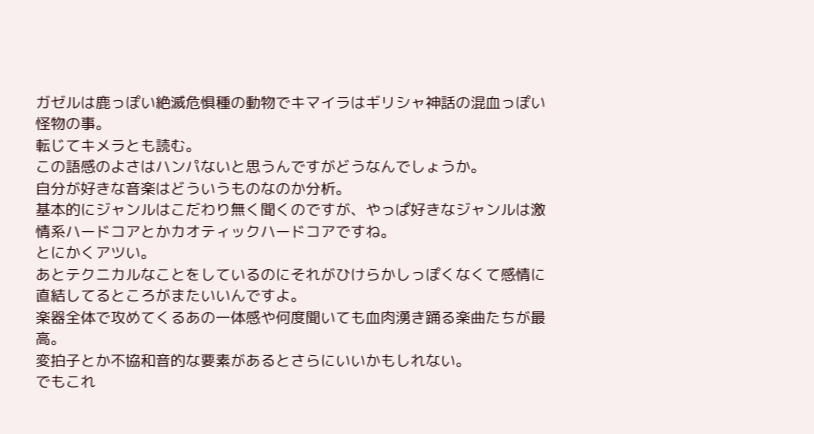ガゼルは鹿っぽい絶滅危惧種の動物でキマイラはギリシャ神話の混血っぽい怪物の事。
転じてキメラとも読む。
この語感のよさはハンパないと思うんですがどうなんでしょうか。
自分が好きな音楽はどういうものなのか分析。
基本的にジャンルはこだわり無く聞くのですが、やっぱ好きなジャンルは激情系ハードコアとかカオティックハードコアですね。
とにかくアツい。
あとテクニカルなことをしているのにそれがひけらかしっぽくなくて感情に直結してるところがまたいいんですよ。
楽器全体で攻めてくるあの一体感や何度聞いても血肉湧き踊る楽曲たちが最高。
変拍子とか不協和音的な要素があるとさらにいいかもしれない。
でもこれ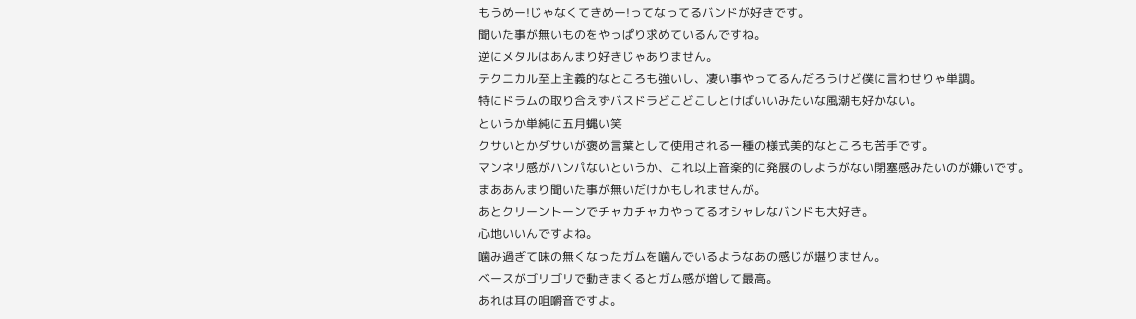もうめー!じゃなくてきめー!ってなってるバンドが好きです。
聞いた事が無いものをやっぱり求めているんですね。
逆にメタルはあんまり好きじゃありません。
テクニカル至上主義的なところも強いし、凄い事やってるんだろうけど僕に言わせりゃ単調。
特にドラムの取り合えずバスドラどこどこしとけばいいみたいな風潮も好かない。
というか単純に五月蝿い笑
クサいとかダサいが褒め言葉として使用される一種の様式美的なところも苦手です。
マンネリ感がハンパないというか、これ以上音楽的に発展のしようがない閉塞感みたいのが嫌いです。
まああんまり聞いた事が無いだけかもしれませんが。
あとクリーントーンでチャカチャカやってるオシャレなバンドも大好き。
心地いいんですよね。
噛み過ぎて味の無くなったガムを噛んでいるようなあの感じが堪りません。
ベースがゴリゴリで動きまくるとガム感が増して最高。
あれは耳の咀嚼音ですよ。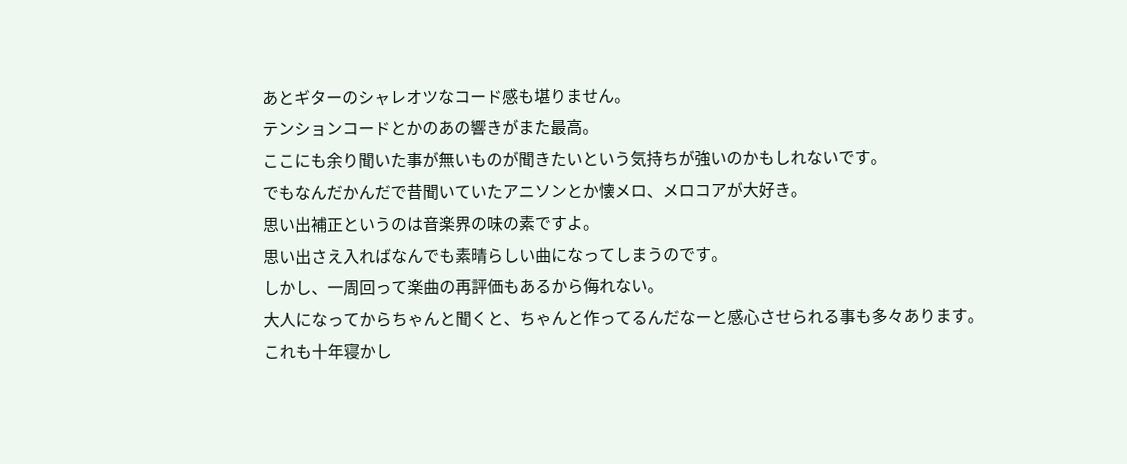あとギターのシャレオツなコード感も堪りません。
テンションコードとかのあの響きがまた最高。
ここにも余り聞いた事が無いものが聞きたいという気持ちが強いのかもしれないです。
でもなんだかんだで昔聞いていたアニソンとか懐メロ、メロコアが大好き。
思い出補正というのは音楽界の味の素ですよ。
思い出さえ入ればなんでも素晴らしい曲になってしまうのです。
しかし、一周回って楽曲の再評価もあるから侮れない。
大人になってからちゃんと聞くと、ちゃんと作ってるんだなーと感心させられる事も多々あります。
これも十年寝かし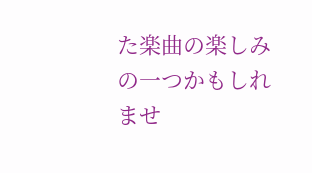た楽曲の楽しみの一つかもしれませ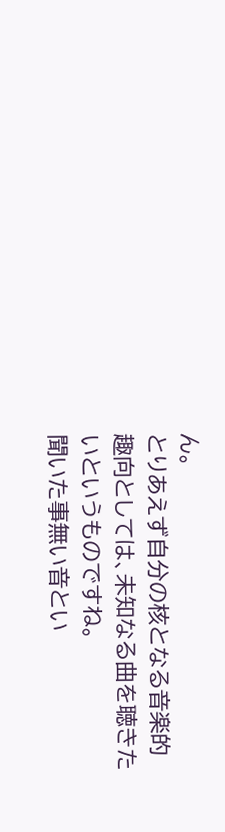ん。
とりあえず自分の核となる音楽的趣向としては、未知なる曲を聴きたいというものですね。
聞いた事無い音とい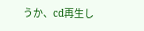うか、cd再生し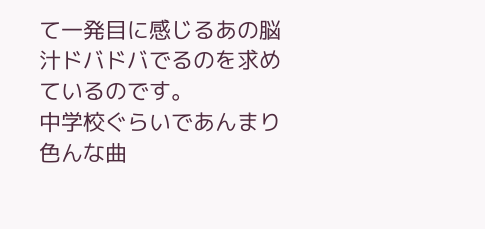て一発目に感じるあの脳汁ドバドバでるのを求めているのです。
中学校ぐらいであんまり色んな曲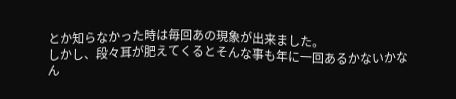とか知らなかった時は毎回あの現象が出来ました。
しかし、段々耳が肥えてくるとそんな事も年に一回あるかないかなん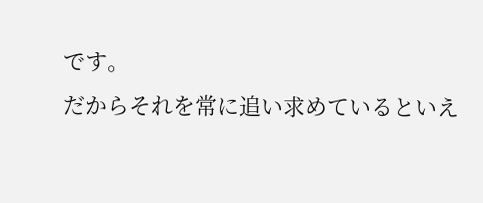です。
だからそれを常に追い求めているといえ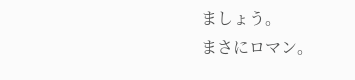ましょう。
まさにロマン。